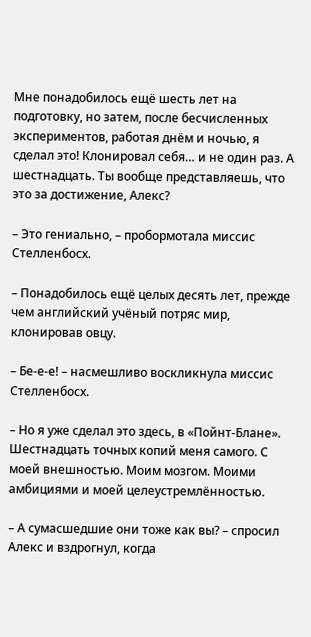Мне понадобилось ещё шесть лет на подготовку, но затем, после бесчисленных экспериментов, работая днём и ночью, я сделал это! Клонировал себя… и не один раз. А шестнадцать. Ты вообще представляешь, что это за достижение, Алекс?

– Это гениально, – пробормотала миссис Стелленбосх.

– Понадобилось ещё целых десять лет, прежде чем английский учёный потряс мир, клонировав овцу.

– Бе-е-е! – насмешливо воскликнула миссис Стелленбосх.

– Но я уже сделал это здесь, в «Пойнт-Блане». Шестнадцать точных копий меня самого. С моей внешностью. Моим мозгом. Моими амбициями и моей целеустремлённостью.

– А сумасшедшие они тоже как вы? – спросил Алекс и вздрогнул, когда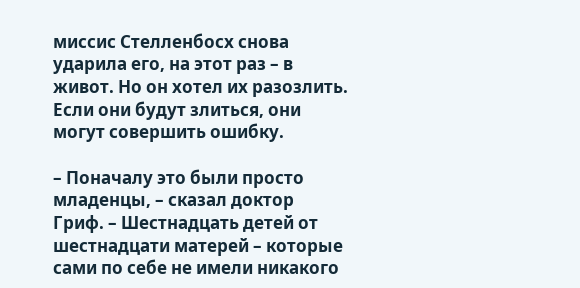миссис Стелленбосх снова ударила его, на этот раз – в живот. Но он хотел их разозлить. Если они будут злиться, они могут совершить ошибку.

– Поначалу это были просто младенцы, – сказал доктор Гриф. – Шестнадцать детей от шестнадцати матерей – которые сами по себе не имели никакого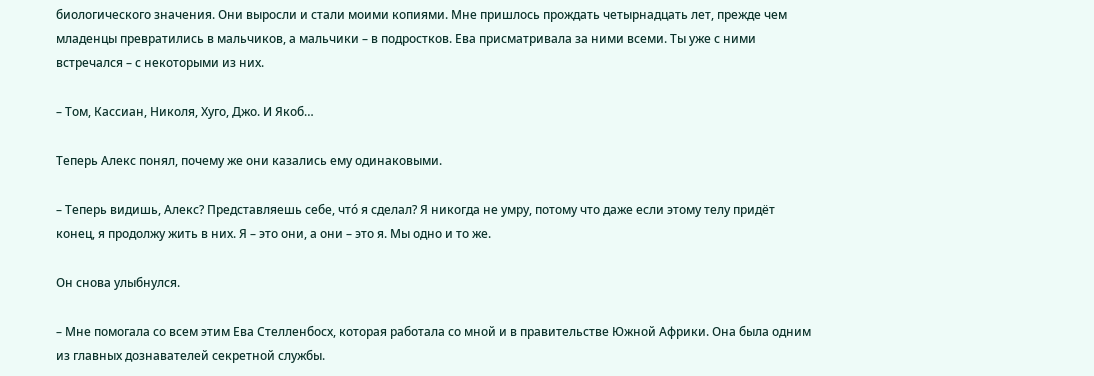биологического значения. Они выросли и стали моими копиями. Мне пришлось прождать четырнадцать лет, прежде чем младенцы превратились в мальчиков, а мальчики – в подростков. Ева присматривала за ними всеми. Ты уже с ними встречался – с некоторыми из них.

– Том, Кассиан, Николя, Хуго, Джо. И Якоб…

Теперь Алекс понял, почему же они казались ему одинаковыми.

– Теперь видишь, Алекс? Представляешь себе, что́ я сделал? Я никогда не умру, потому что даже если этому телу придёт конец, я продолжу жить в них. Я – это они, а они – это я. Мы одно и то же.

Он снова улыбнулся.

– Мне помогала со всем этим Ева Стелленбосх, которая работала со мной и в правительстве Южной Африки. Она была одним из главных дознавателей секретной службы.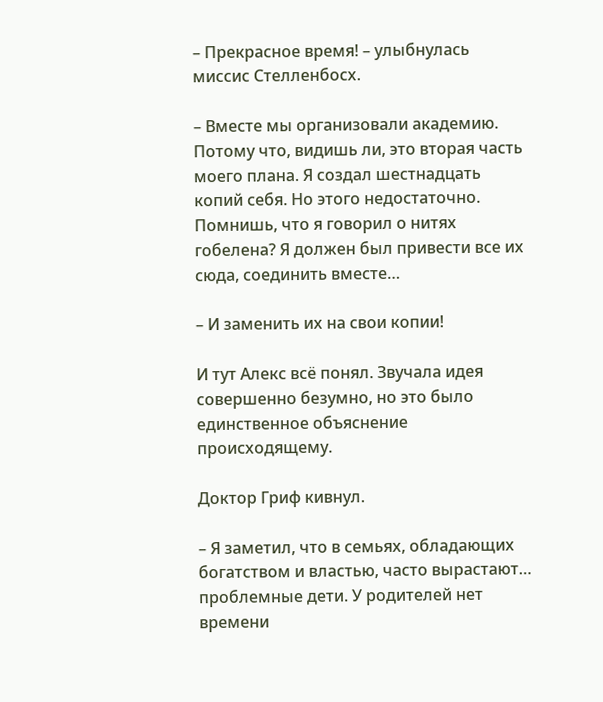– Прекрасное время! – улыбнулась миссис Стелленбосх.

– Вместе мы организовали академию. Потому что, видишь ли, это вторая часть моего плана. Я создал шестнадцать копий себя. Но этого недостаточно. Помнишь, что я говорил о нитях гобелена? Я должен был привести все их сюда, соединить вместе…

– И заменить их на свои копии!

И тут Алекс всё понял. Звучала идея совершенно безумно, но это было единственное объяснение происходящему.

Доктор Гриф кивнул.

– Я заметил, что в семьях, обладающих богатством и властью, часто вырастают… проблемные дети. У родителей нет времени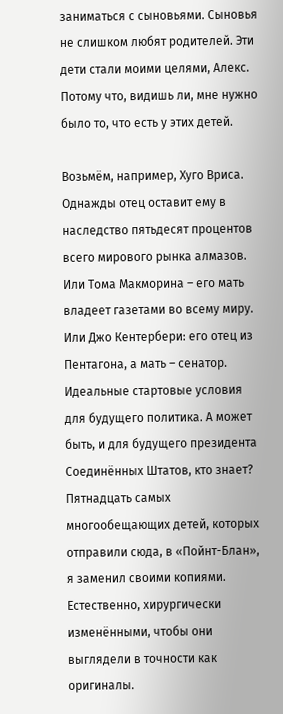заниматься с сыновьями. Сыновья не слишком любят родителей. Эти дети стали моими целями, Алекс. Потому что, видишь ли, мне нужно было то, что есть у этих детей.

Возьмём, например, Хуго Вриса. Однажды отец оставит ему в наследство пятьдесят процентов всего мирового рынка алмазов. Или Тома Макморина – его мать владеет газетами во всему миру. Или Джо Кентербери: его отец из Пентагона, а мать – сенатор. Идеальные стартовые условия для будущего политика. А может быть, и для будущего президента Соединённых Штатов, кто знает? Пятнадцать самых многообещающих детей, которых отправили сюда, в «Пойнт-Блан», я заменил своими копиями. Естественно, хирургически изменёнными, чтобы они выглядели в точности как оригиналы.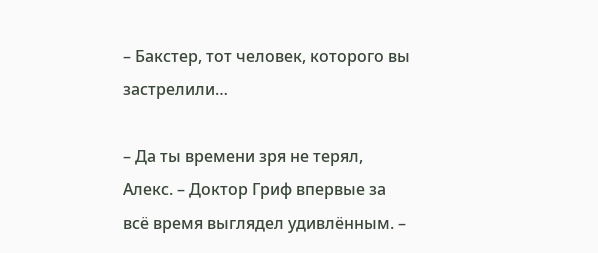– Бакстер, тот человек, которого вы застрелили…

– Да ты времени зря не терял, Алекс. – Доктор Гриф впервые за всё время выглядел удивлённым. –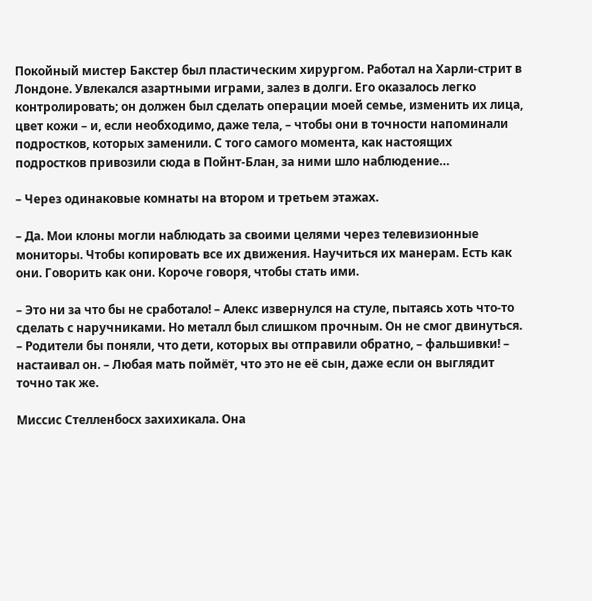Покойный мистер Бакстер был пластическим хирургом. Работал на Харли-стрит в Лондоне. Увлекался азартными играми, залез в долги. Его оказалось легко контролировать; он должен был сделать операции моей семье, изменить их лица, цвет кожи – и, если необходимо, даже тела, – чтобы они в точности напоминали подростков, которых заменили. С того самого момента, как настоящих подростков привозили сюда в Пойнт-Блан, за ними шло наблюдение…

– Через одинаковые комнаты на втором и третьем этажах.

– Да. Мои клоны могли наблюдать за своими целями через телевизионные мониторы. Чтобы копировать все их движения. Научиться их манерам. Есть как они. Говорить как они. Короче говоря, чтобы стать ими.

– Это ни за что бы не сработало! – Алекс извернулся на стуле, пытаясь хоть что-то сделать с наручниками. Но металл был слишком прочным. Он не смог двинуться. – Родители бы поняли, что дети, которых вы отправили обратно, – фальшивки! – настаивал он. – Любая мать поймёт, что это не её сын, даже если он выглядит точно так же.

Миссис Стелленбосх захихикала. Она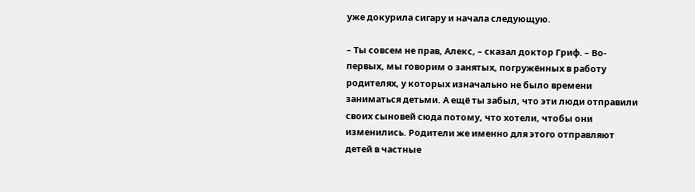уже докурила сигару и начала следующую.

– Ты совсем не прав, Алекс, – сказал доктор Гриф. – Во-первых, мы говорим о занятых, погружённых в работу родителях, у которых изначально не было времени заниматься детьми. А ещё ты забыл, что эти люди отправили своих сыновей сюда потому, что хотели, чтобы они изменились. Родители же именно для этого отправляют детей в частные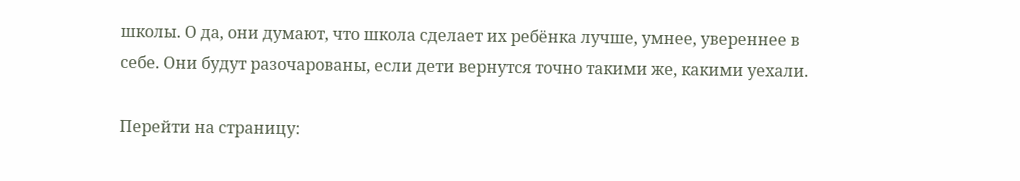школы. О да, они думают, что школа сделает их ребёнка лучше, умнее, увереннее в себе. Они будут разочарованы, если дети вернутся точно такими же, какими уехали.

Перейти на страницу: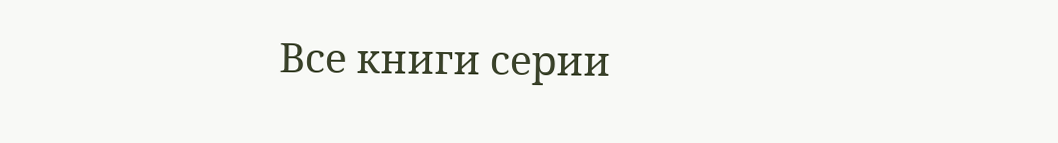Все книги серии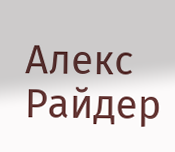Алекс Райдер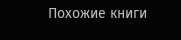Похожие книги